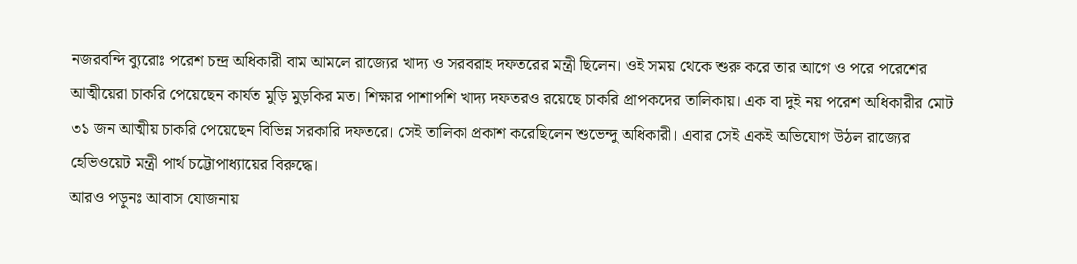নজরবন্দি ব্যুরোঃ পরেশ চন্দ্র অধিকারী বাম আমলে রাজ্যের খাদ্য ও সরবরাহ দফতরের মন্ত্রী ছিলেন। ওই সময় থেকে শুরু করে তার আগে ও পরে পরেশের আত্মীয়েরা চাকরি পেয়েছেন কার্যত মুড়ি মুড়কির মত। শিক্ষার পাশাপশি খাদ্য দফতরও রয়েছে চাকরি প্রাপকদের তালিকায়। এক বা দুই নয় পরেশ অধিকারীর মোট ৩১ জন আত্মীয় চাকরি পেয়েছেন বিভিন্ন সরকারি দফতরে। সেই তালিকা প্রকাশ করেছিলেন শুভেন্দু অধিকারী। এবার সেই একই অভিযোগ উঠল রাজ্যের হেভিওয়েট মন্ত্রী পার্থ চট্টোপাধ্যায়ের বিরুদ্ধে।
আরও পড়ুনঃ আবাস যোজনায়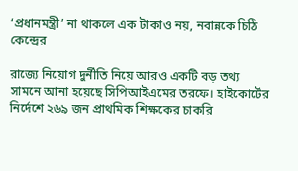‘প্রধানমন্ত্রী’ না থাকলে এক টাকাও নয়, নবান্নকে চিঠি কেন্দ্রের

রাজ্যে নিয়োগ দুর্নীতি নিয়ে আরও একটি বড় তথ্য সামনে আনা হয়েছে সিপিআইএমের তরফে। হাইকোর্টের নির্দেশে ২৬৯ জন প্রাথমিক শিক্ষকের চাকরি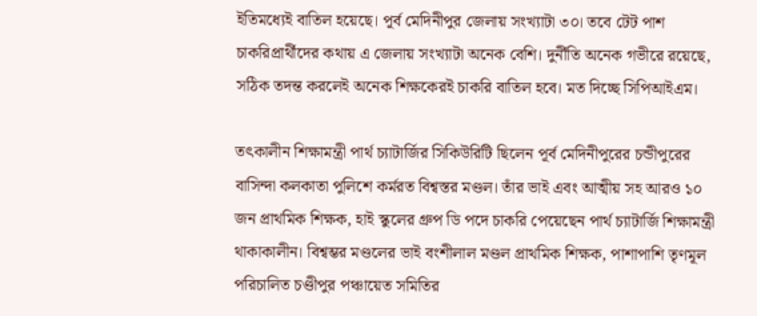ইতিমধ্যেই বাতিল হয়েছে। পূর্ব মেদিনীপুর জেলায় সংখ্যাটা ৩০। তবে টেট পাশ চাকরিপ্রার্থীদের কথায় এ জেলায় সংখ্যাটা অনেক বেশি। দুর্নীতি অনেক গভীরে রয়েছে, সঠিক তদন্ত করলেই অনেক শিক্ষকেরই চাকরি বাতিল হবে। মত দিচ্ছে সিপিআইএম।

তৎকালীন শিক্ষামন্ত্রী পার্থ চ্যাটার্জির সিকিউরিটি ছিলেন পূর্ব মেদিনীপুরের চন্ডীপুরের বাসিন্দা কলকাতা পুলিশে কর্মরত বিশ্বস্তর মণ্ডল। তাঁর ভাই এবং আত্মীয় সহ আরও ১০ জন প্রাথমিক শিক্ষক, হাই স্কুলের গ্রুপ ডি পদে চাকরি পেয়েছেন পার্থ চ্যাটার্জি শিক্ষামন্ত্রী থাকাকালীন। বিশ্বম্ভর মণ্ডলের ভাই বংশীলাল মণ্ডল প্রাথমিক শিক্ষক, পাশাপাশি তৃণমূল পরিচালিত চণ্ডীপুর পঞ্চায়েত সমিতির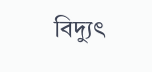বিদ্যুৎ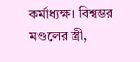কর্মাধ্যক্ষ। বিশ্বম্ভর মণ্ডলের স্ত্রী,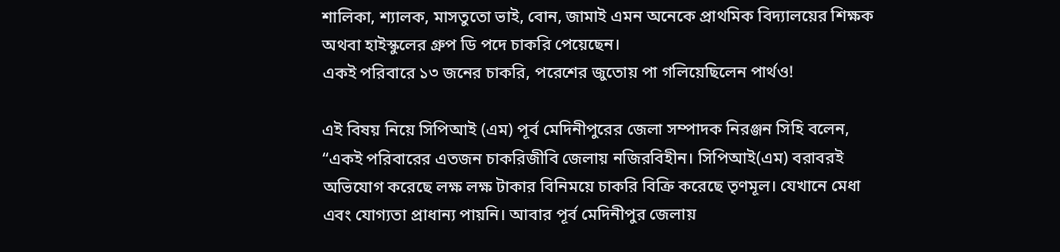শালিকা, শ্যালক, মাসতুতো ভাই, বোন, জামাই এমন অনেকে প্রাথমিক বিদ্যালয়ের শিক্ষক অথবা হাইস্কুলের গ্রুপ ডি পদে চাকরি পেয়েছেন।
একই পরিবারে ১৩ জনের চাকরি, পরেশের জুতোয় পা গলিয়েছিলেন পার্থও!

এই বিষয় নিয়ে সিপিআই (এম) পূর্ব মেদিনীপুরের জেলা সম্পাদক নিরঞ্জন সিহি বলেন, “একই পরিবারের এতজন চাকরিজীবি জেলায় নজিরবিহীন। সিপিআই(এম) বরাবরই অভিযোগ করেছে লক্ষ লক্ষ টাকার বিনিময়ে চাকরি বিক্রি করেছে তৃণমূল। যেখানে মেধা এবং যোগ্যতা প্রাধান্য পায়নি। আবার পূর্ব মেদিনীপুর জেলায়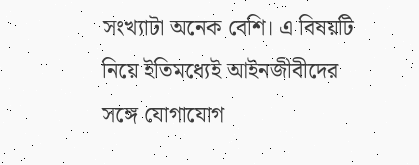সংখ্যাটা অনেক বেশি। এ বিষয়টি নিয়ে ইতিমধ্যেই আইনজীবীদের সঙ্গে যোগাযোগ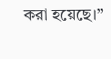করা হয়েছে।”